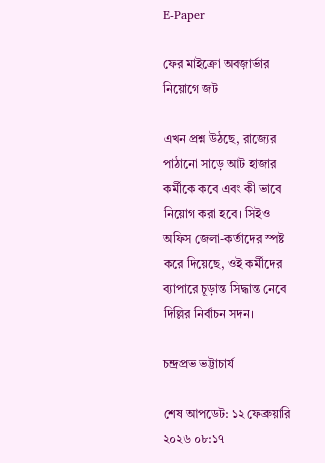E-Paper

ফের মাইক্রো অবজ়ার্ভার নিয়োগে জট

এখন প্রশ্ন উঠছে, রাজ‍্যের পাঠানো সাড়ে আট হাজার কর্মীকে কবে এবং কী ভাবে নিয়োগ করা হবে। সিইও অফিস জেলা-কর্তাদের স্পষ্ট করে দিয়েছে, ওই কর্মীদের ব‍্যাপারে চূড়ান্ত সিদ্ধান্ত নেবে দিল্লির নির্বাচন সদন।

চন্দ্রপ্রভ ভট্টাচার্য

শেষ আপডেট: ১২ ফেব্রুয়ারি ২০২৬ ০৮:১৭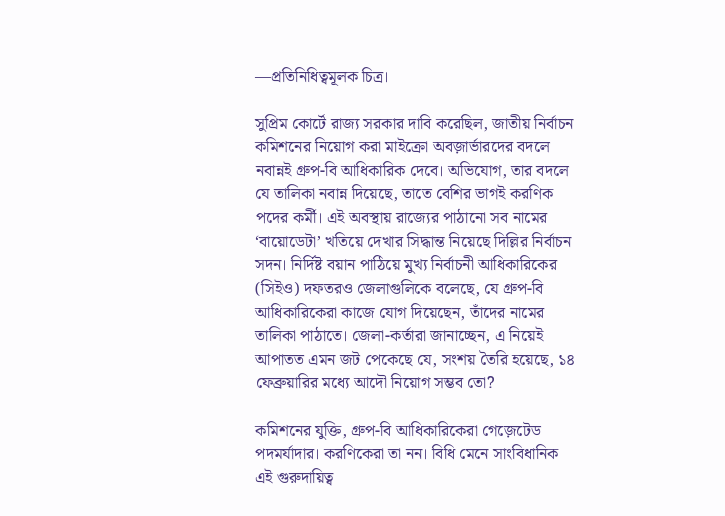—প্রতিনিধিত্বমূলক চিত্র।

সুপ্রিম কোর্টে রাজ‍্য সরকার দাবি করেছিল, জাতীয় নির্বাচন কমিশনের নিয়োগ করা মাইক্রো অবজ়ার্ভারদের বদলে নবান্নই গ্রুপ-বি আধিকারিক দেবে। অভিযোগ, তার বদলে যে তালিকা নবান্ন দিয়েছে, তাতে বেশির ভাগই করণিক পদের কর্মী। এই অবস্থায় রাজ্যের পাঠানো সব নামের ‘বায়োডেটা’ খতিয়ে দেখার সিদ্ধান্ত নিয়েছে দিল্লির নির্বাচন সদন। নির্দিষ্ট বয়ান পাঠিয়ে মুখ‍্য নির্বাচনী আধিকারিকের (সিইও) দফতরও জেলাগুলিকে বলেছে, যে গ্রুপ-বি আধিকারিকেরা কাজে যোগ দিয়েছেন, তাঁদের নামের তালিকা পাঠাতে। জেলা-কর্তারা জানাচ্ছেন, এ নিয়েই আপাতত এমন জট পেকেছে যে, সংশয় তৈরি হয়েছে, ১৪ ফেব্রুয়ারির মধ্যে আদৌ নিয়োগ সম্ভব তো?

কমিশনের যুক্তি, গ্রুপ-বি আধিকারিকেরা গেজ়েটেড পদমর্যাদার। করণিকেরা তা নন। বিধি মেনে সাংবিধানিক এই গুরুদায়িত্ব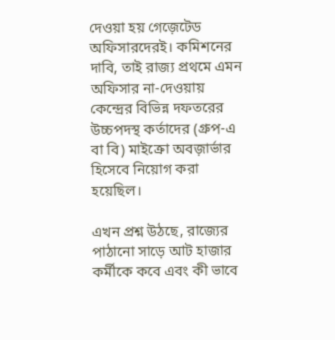দেওয়া হয় গেজ়েটেড অফিসারদেরই। কমিশনের দাবি, তাই রাজ্য প্রথমে এমন অফিসার না-দেওয়ায় কেন্দ্রের বিভিন্ন দফতরের উচ্চপদস্থ কর্তাদের (গ্রুপ-এ বা বি) মাইক্রো অবজ়ার্ভার হিসেবে নিয়োগ করা হয়েছিল।

এখন প্রশ্ন উঠছে, রাজ‍্যের পাঠানো সাড়ে আট হাজার কর্মীকে কবে এবং কী ভাবে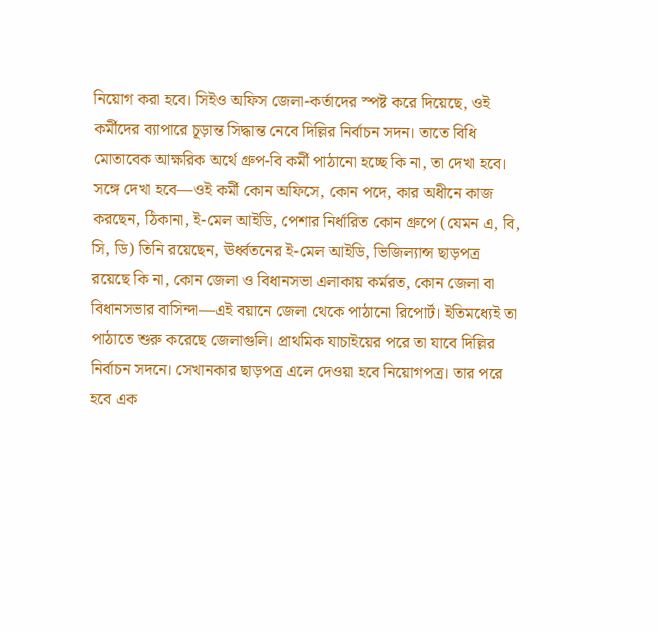নিয়োগ করা হবে। সিইও অফিস জেলা-কর্তাদের স্পষ্ট করে দিয়েছে, ওই কর্মীদের ব‍্যাপারে চূড়ান্ত সিদ্ধান্ত নেবে দিল্লির নির্বাচন সদন। তাতে বিধি মোতাবেক আক্ষরিক অর্থে গ্রুপ-বি কর্মী পাঠানো হচ্ছে কি না, তা দেখা হবে। সঙ্গে দেখা হবে—ওই কর্মী কোন অফিসে, কোন পদে, কার অধীনে কাজ করছেন, ঠিকানা, ই-মেল আইডি, পেশার নির্ধারিত কোন গ্রুপে (যেমন এ, বি, সি, ডি) তিনি রয়েছেন, ঊর্ধ্বতনের ই-মেল আইডি, ভিজিল‍্যান্স ছাড়পত্র রয়েছে কি না, কোন জেলা ও বিধানসভা এলাকায় কর্মরত, কোন জেলা বা বিধানসভার বাসিন্দা—এই বয়ানে জেলা থেকে পাঠানো রিপোর্ট। ইতিমধ্যেই তা পাঠাতে শুরু করেছে জেলাগুলি। প্রাথমিক যাচাইয়ের পরে তা যাবে দিল্লির নির্বাচন সদনে। সেখানকার ছাড়পত্র এলে দেওয়া হবে নিয়োগপত্র। তার পরে হবে এক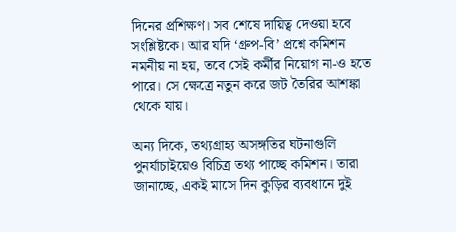দিনের প্রশিক্ষণ। সব শেষে দায়িত্ব দেওয়া হবে সংশ্লিষ্টকে। আর যদি ‘গ্রুপ-বি’ প্রশ্নে কমিশন নমনীয় না হয়, তবে সেই কর্মীর নিয়োগ না-ও হতে পারে। সে ক্ষেত্রে নতুন করে জট তৈরির আশঙ্কা থেকে যায়।

অন‍্য দিকে, তথ‍্যগ্রাহ্য অসঙ্গতির ঘটনাগুলি পুনর্যাচাইয়েও বিচিত্র তথ্য পাচ্ছে কমিশন। তারা জানাচ্ছে, একই মাসে দিন কুড়ির ব‍্যবধানে দুই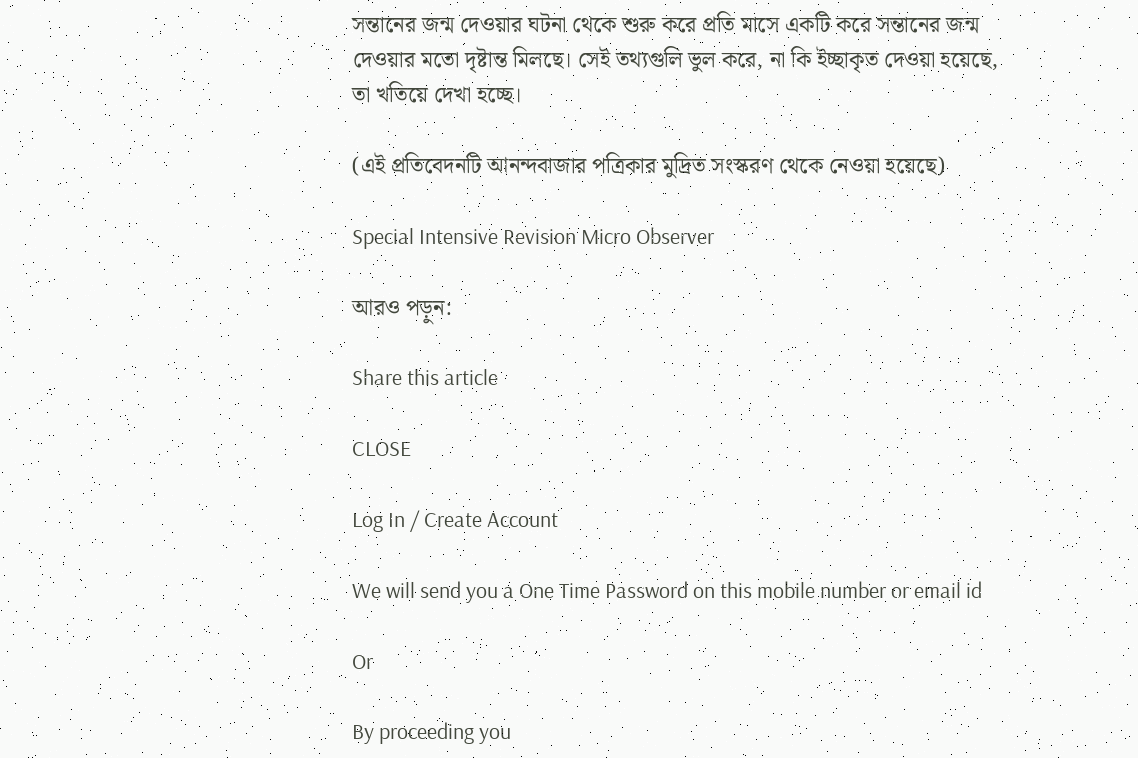সন্তানের জন্ম দেওয়ার ঘটনা থেকে শুরু করে প্রতি মাসে একটি করে সন্তানের জন্ম দেওয়ার মতো দৃষ্টান্ত মিলছে। সেই তথ‍্যগুলি ভুল করে, না কি ইচ্ছাকৃত দেওয়া হয়েছে, তা খতিয়ে দেখা হচ্ছে।

(এই প্রতিবেদনটি আনন্দবাজার পত্রিকার মুদ্রিত সংস্করণ থেকে নেওয়া হয়েছে)

Special Intensive Revision Micro Observer

আরও পড়ুন:

Share this article

CLOSE

Log In / Create Account

We will send you a One Time Password on this mobile number or email id

Or

By proceeding you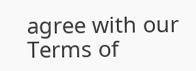agree with our Terms of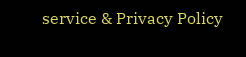service & Privacy Policy